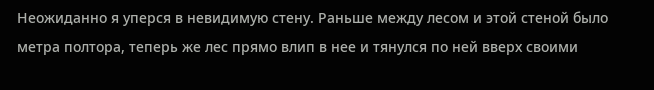Неожиданно я уперся в невидимую стену. Раньше между лесом и этой стеной было метра полтора, теперь же лес прямо влип в нее и тянулся по ней вверх своими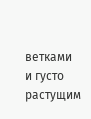ветками и густо растущим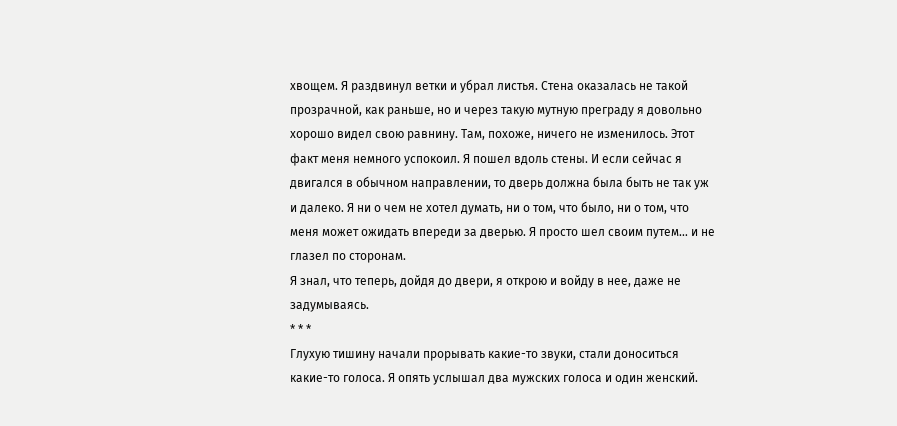хвощем. Я раздвинул ветки и убрал листья. Стена оказалась не такой прозрачной, как раньше, но и через такую мутную преграду я довольно хорошо видел свою равнину. Там, похоже, ничего не изменилось. Этот факт меня немного успокоил. Я пошел вдоль стены. И если сейчас я двигался в обычном направлении, то дверь должна была быть не так уж и далеко. Я ни о чем не хотел думать, ни о том, что было, ни о том, что меня может ожидать впереди за дверью. Я просто шел своим путем… и не глазел по сторонам.
Я знал, что теперь, дойдя до двери, я открою и войду в нее, даже не задумываясь.
* * *
Глухую тишину начали прорывать какие-то звуки, стали доноситься какие-то голоса. Я опять услышал два мужских голоса и один женский.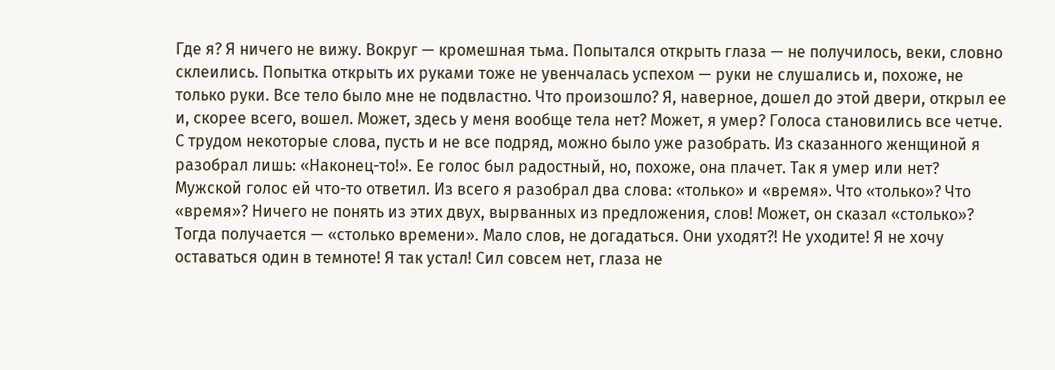Где я? Я ничего не вижу. Вокруг — кромешная тьма. Попытался открыть глаза — не получилось, веки, словно склеились. Попытка открыть их руками тоже не увенчалась успехом — руки не слушались и, похоже, не только руки. Все тело было мне не подвластно. Что произошло? Я, наверное, дошел до этой двери, открыл ее и, скорее всего, вошел. Может, здесь у меня вообще тела нет? Может, я умер? Голоса становились все четче. С трудом некоторые слова, пусть и не все подряд, можно было уже разобрать. Из сказанного женщиной я разобрал лишь: «Наконец-то!». Ее голос был радостный, но, похоже, она плачет. Так я умер или нет? Мужской голос ей что-то ответил. Из всего я разобрал два слова: «только» и «время». Что «только»? Что «время»? Ничего не понять из этих двух, вырванных из предложения, слов! Может, он сказал «столько»? Тогда получается — «столько времени». Мало слов, не догадаться. Они уходят?! Не уходите! Я не хочу оставаться один в темноте! Я так устал! Сил совсем нет, глаза не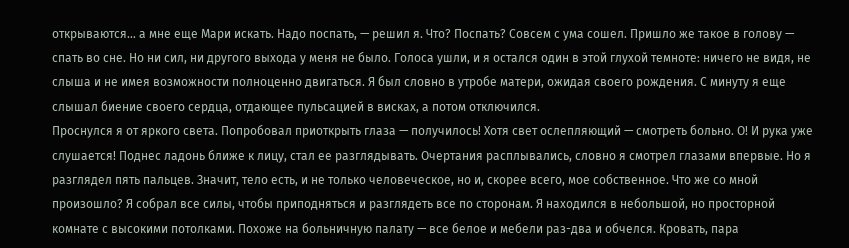открываются… а мне еще Мари искать. Надо поспать, — решил я. Что? Поспать? Совсем с ума сошел. Пришло же такое в голову — спать во сне. Но ни сил, ни другого выхода у меня не было. Голоса ушли, и я остался один в этой глухой темноте: ничего не видя, не слыша и не имея возможности полноценно двигаться. Я был словно в утробе матери, ожидая своего рождения. С минуту я еще слышал биение своего сердца, отдающее пульсацией в висках, а потом отключился.
Проснулся я от яркого света. Попробовал приоткрыть глаза — получилось! Хотя свет ослепляющий — смотреть больно. О! И рука уже слушается! Поднес ладонь ближе к лицу, стал ее разглядывать. Очертания расплывались, словно я смотрел глазами впервые. Но я разглядел пять пальцев. Значит, тело есть, и не только человеческое, но и, скорее всего, мое собственное. Что же со мной произошло? Я собрал все силы, чтобы приподняться и разглядеть все по сторонам. Я находился в небольшой, но просторной комнате с высокими потолками. Похоже на больничную палату — все белое и мебели раз-два и обчелся. Кровать, пара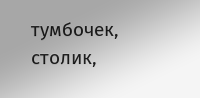тумбочек, столик,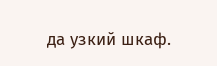да узкий шкаф.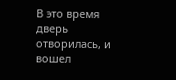В это время дверь отворилась, и вошел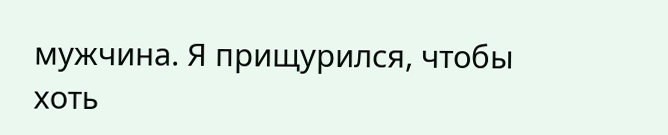мужчина. Я прищурился, чтобы хоть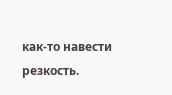как-то навести резкость.